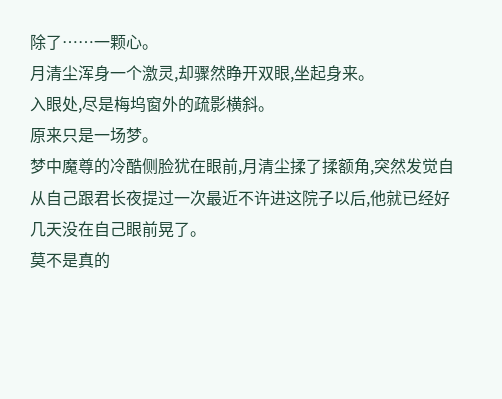除了……一颗心。
月清尘浑身一个激灵,却骤然睁开双眼,坐起身来。
入眼处,尽是梅坞窗外的疏影横斜。
原来只是一场梦。
梦中魔尊的冷酷侧脸犹在眼前,月清尘揉了揉额角,突然发觉自从自己跟君长夜提过一次最近不许进这院子以后,他就已经好几天没在自己眼前晃了。
莫不是真的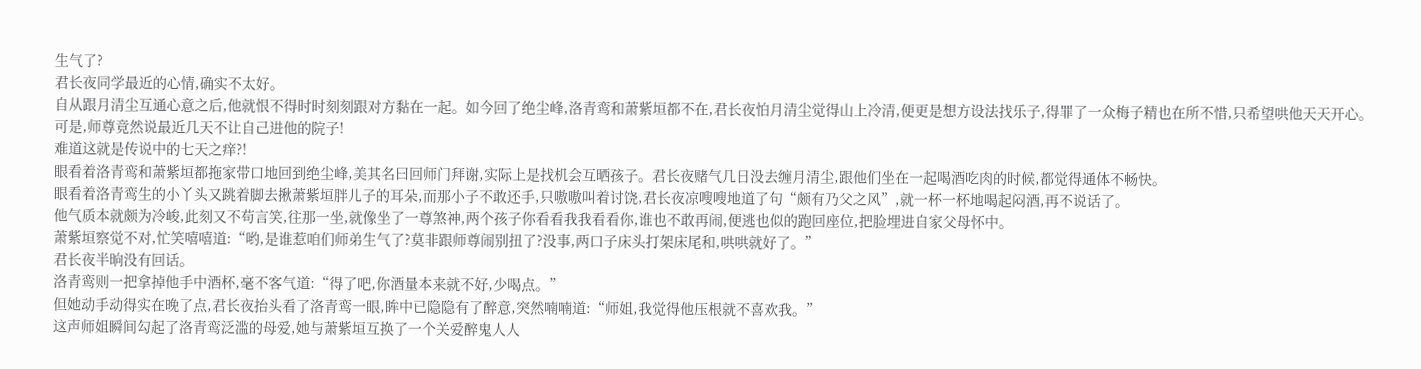生气了?
君长夜同学最近的心情,确实不太好。
自从跟月清尘互通心意之后,他就恨不得时时刻刻跟对方黏在一起。如今回了绝尘峰,洛青鸾和萧紫垣都不在,君长夜怕月清尘觉得山上冷清,便更是想方设法找乐子,得罪了一众梅子精也在所不惜,只希望哄他天天开心。
可是,师尊竟然说最近几天不让自己进他的院子!
难道这就是传说中的七天之痒?!
眼看着洛青鸾和萧紫垣都拖家带口地回到绝尘峰,美其名曰回师门拜谢,实际上是找机会互晒孩子。君长夜赌气几日没去缠月清尘,跟他们坐在一起喝酒吃肉的时候,都觉得通体不畅快。
眼看着洛青鸾生的小丫头又跳着脚去揪萧紫垣胖儿子的耳朵,而那小子不敢还手,只嗷嗷叫着讨饶,君长夜凉嗖嗖地道了句“颇有乃父之风”,就一杯一杯地喝起闷酒,再不说话了。
他气质本就颇为冷峻,此刻又不苟言笑,往那一坐,就像坐了一尊煞神,两个孩子你看看我我看看你,谁也不敢再闹,便逃也似的跑回座位,把脸埋进自家父母怀中。
萧紫垣察觉不对,忙笑嘻嘻道:“哟,是谁惹咱们师弟生气了?莫非跟师尊闹别扭了?没事,两口子床头打架床尾和,哄哄就好了。”
君长夜半晌没有回话。
洛青鸾则一把拿掉他手中酒杯,毫不客气道:“得了吧,你酒量本来就不好,少喝点。”
但她动手动得实在晚了点,君长夜抬头看了洛青鸾一眼,眸中已隐隐有了醉意,突然喃喃道:“师姐,我觉得他压根就不喜欢我。”
这声师姐瞬间勾起了洛青鸾泛滥的母爱,她与萧紫垣互换了一个关爱醉鬼人人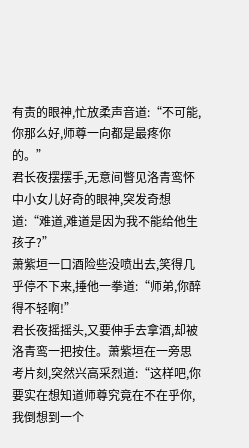有责的眼神,忙放柔声音道:“不可能,你那么好,师尊一向都是最疼你的。”
君长夜摆摆手,无意间瞥见洛青鸾怀中小女儿好奇的眼神,突发奇想道:“难道,难道是因为我不能给他生孩子?”
萧紫垣一口酒险些没喷出去,笑得几乎停不下来,捶他一拳道:“师弟,你醉得不轻啊!”
君长夜摇摇头,又要伸手去拿酒,却被洛青鸾一把按住。萧紫垣在一旁思考片刻,突然兴高采烈道:“这样吧,你要实在想知道师尊究竟在不在乎你,我倒想到一个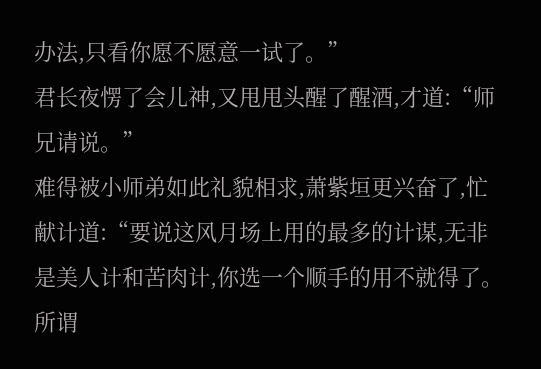办法,只看你愿不愿意一试了。”
君长夜愣了会儿神,又甩甩头醒了醒酒,才道:“师兄请说。”
难得被小师弟如此礼貌相求,萧紫垣更兴奋了,忙献计道:“要说这风月场上用的最多的计谋,无非是美人计和苦肉计,你选一个顺手的用不就得了。所谓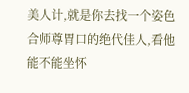美人计,就是你去找一个姿色合师尊胃口的绝代佳人,看他能不能坐怀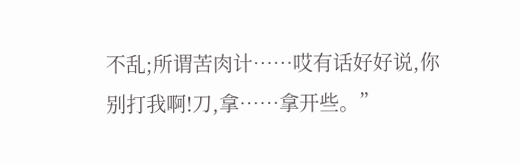不乱;所谓苦肉计……哎有话好好说,你别打我啊!刀,拿……拿开些。”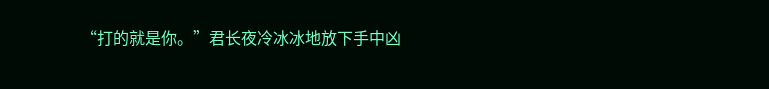“打的就是你。”君长夜冷冰冰地放下手中凶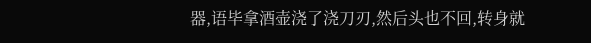器,语毕拿酒壶浇了浇刀刃,然后头也不回,转身就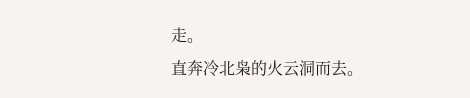走。
直奔冷北枭的火云洞而去。